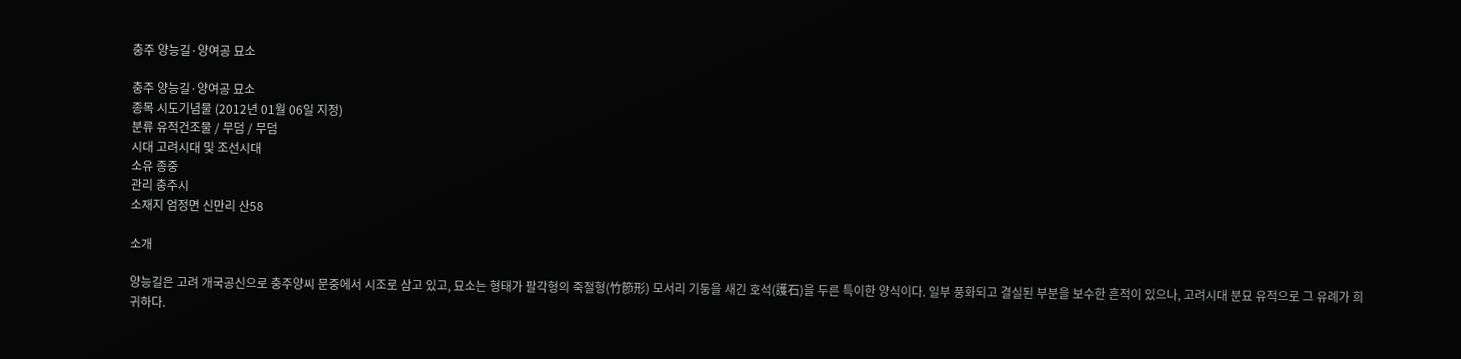충주 양능길·양여공 묘소

충주 양능길·양여공 묘소
종목 시도기념물 (2012년 01월 06일 지정)
분류 유적건조물 / 무덤 / 무덤
시대 고려시대 및 조선시대
소유 종중
관리 충주시
소재지 엄정면 신만리 산58

소개

양능길은 고려 개국공신으로 충주양씨 문중에서 시조로 삼고 있고, 묘소는 형태가 팔각형의 죽절형(竹節形) 모서리 기둥을 새긴 호석(護石)을 두른 특이한 양식이다. 일부 풍화되고 결실된 부분을 보수한 흔적이 있으나, 고려시대 분묘 유적으로 그 유례가 희귀하다.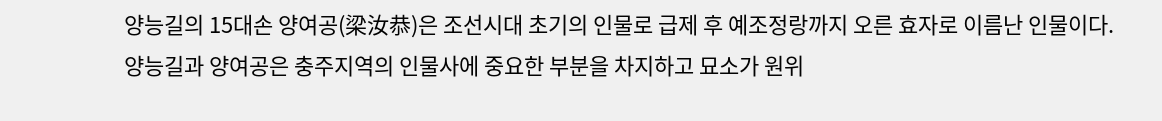양능길의 15대손 양여공(梁汝恭)은 조선시대 초기의 인물로 급제 후 예조정랑까지 오른 효자로 이름난 인물이다. 양능길과 양여공은 충주지역의 인물사에 중요한 부분을 차지하고 묘소가 원위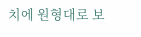치에 원형대로 보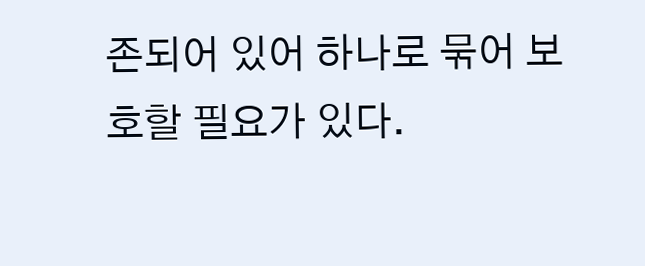존되어 있어 하나로 묶어 보호할 필요가 있다.